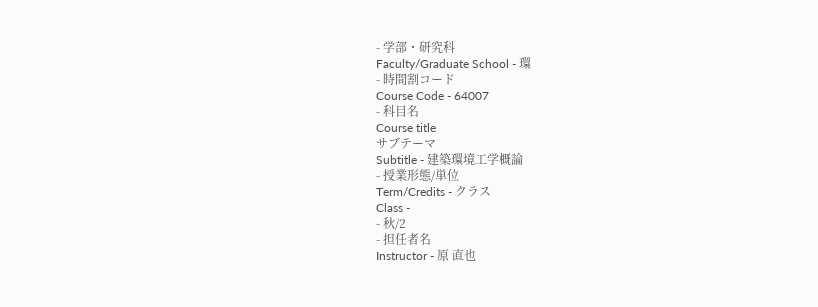- 学部・研究科
Faculty/Graduate School - 環
- 時間割コード
Course Code - 64007
- 科目名
Course title
サブテーマ
Subtitle - 建築環境工学概論
- 授業形態/単位
Term/Credits - クラス
Class -
- 秋/2
- 担任者名
Instructor - 原 直也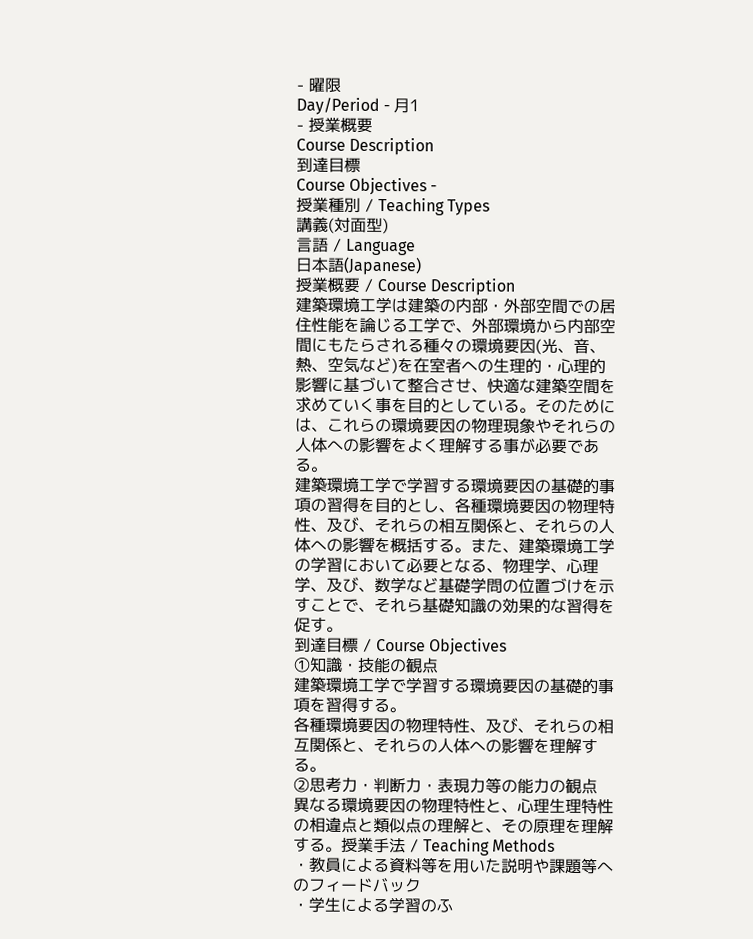- 曜限
Day/Period - 月1
- 授業概要
Course Description
到達目標
Course Objectives -
授業種別 / Teaching Types
講義(対面型)
言語 / Language
日本語(Japanese)
授業概要 / Course Description
建築環境工学は建築の内部・外部空間での居住性能を論じる工学で、外部環境から内部空間にもたらされる種々の環境要因(光、音、熱、空気など)を在室者への生理的・心理的影響に基づいて整合させ、快適な建築空間を求めていく事を目的としている。そのためには、これらの環境要因の物理現象やそれらの人体への影響をよく理解する事が必要である。
建築環境工学で学習する環境要因の基礎的事項の習得を目的とし、各種環境要因の物理特性、及び、それらの相互関係と、それらの人体への影響を概括する。また、建築環境工学の学習において必要となる、物理学、心理学、及び、数学など基礎学問の位置づけを示すことで、それら基礎知識の効果的な習得を促す。
到達目標 / Course Objectives
①知識・技能の観点
建築環境工学で学習する環境要因の基礎的事項を習得する。
各種環境要因の物理特性、及び、それらの相互関係と、それらの人体への影響を理解する。
②思考力・判断力・表現力等の能力の観点
異なる環境要因の物理特性と、心理生理特性の相違点と類似点の理解と、その原理を理解する。授業手法 / Teaching Methods
・教員による資料等を用いた説明や課題等へのフィードバック
・学生による学習のふ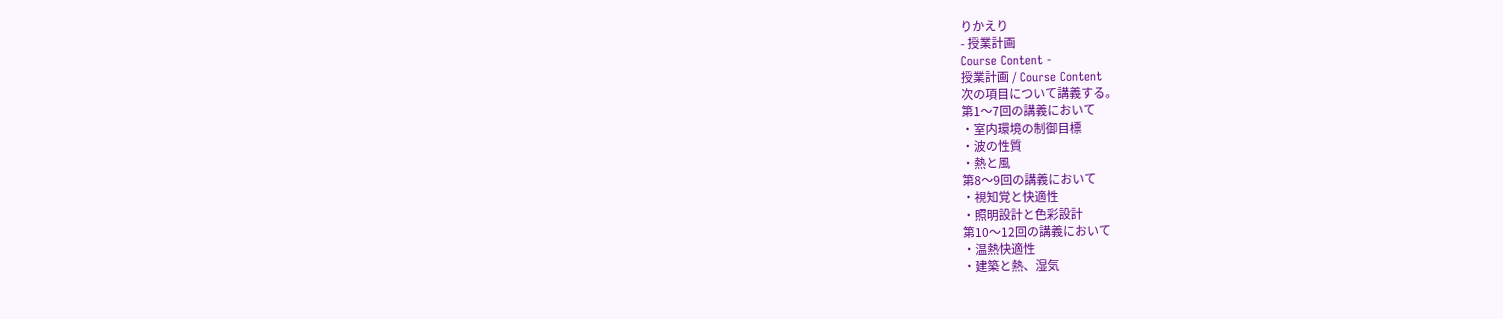りかえり
- 授業計画
Course Content -
授業計画 / Course Content
次の項目について講義する。
第1〜7回の講義において
・室内環境の制御目標
・波の性質
・熱と風
第8〜9回の講義において
・視知覚と快適性
・照明設計と色彩設計
第10〜12回の講義において
・温熱快適性
・建築と熱、湿気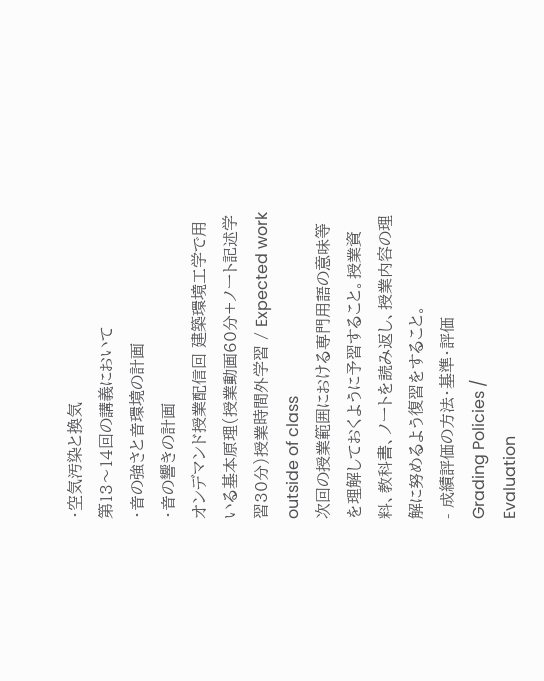・空気汚染と換気
第13〜14回の講義において
・音の強さと音環境の計画
・音の響きの計画
オンデマンド授業配信回 建築環境工学で用いる基本原理(授業動画60分+ノート記述学習30分)授業時間外学習 / Expected work outside of class
次回の授業範囲における専門用語の意味等を理解しておくように予習すること。授業資料、教科書、ノートを読み返し、授業内容の理解に努めるよう復習をすること。
- 成績評価の方法・基準・評価
Grading Policies /
Evaluation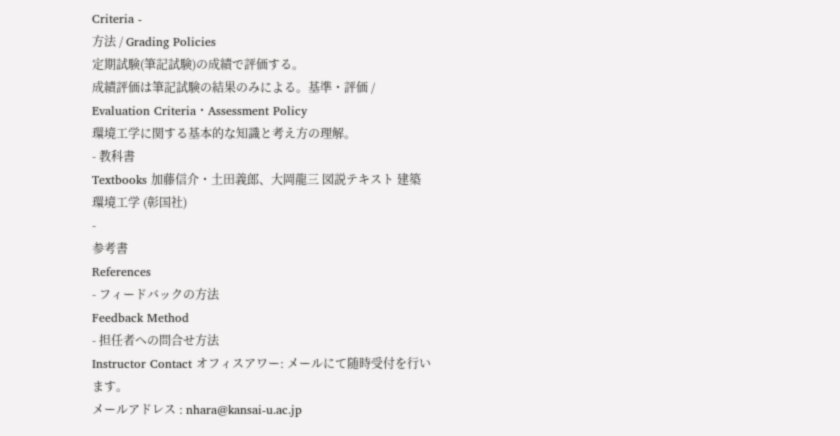Criteria -
方法 / Grading Policies
定期試験(筆記試験)の成績で評価する。
成績評価は筆記試験の結果のみによる。基準・評価 / Evaluation Criteria・Assessment Policy
環境工学に関する基本的な知識と考え方の理解。
- 教科書
Textbooks 加藤信介・土田義郎、大岡龍三 図説テキスト 建築環境工学 (彰国社)
-
参考書
References
- フィードバックの方法
Feedback Method
- 担任者への問合せ方法
Instructor Contact オフィスアワー: メールにて随時受付を行います。
メールアドレス : nhara@kansai-u.ac.jp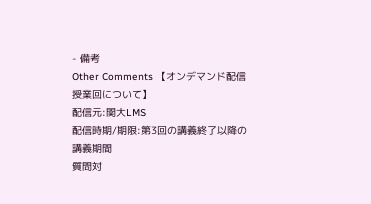- 備考
Other Comments 【オンデマンド配信授業回について】
配信元:関大LMS
配信時期/期限:第3回の講義終了以降の講義期間
質問対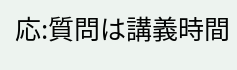応:質問は講義時間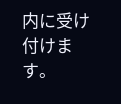内に受け付けます。